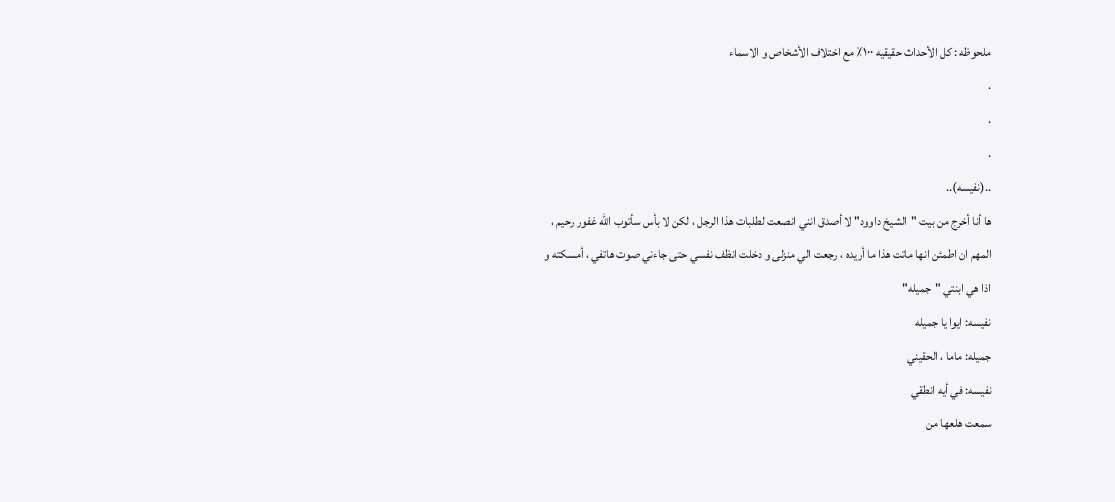ملحوظه : كل الأحداث حقيقيه ١٠٠٪ مع اختلاف الأشخاص و الاسماء
.
.
.
..(نفيسه)..
ها أنا أخرج من بيت "الشيخ داوود" لا أصدق انني انصعت لطلبات هذا الرجل ، لكن لا بأس سأتوب الله غفور رحيم ، المهم ان اطمئن انها ماتت هذا ما أريده ، رجعت الي منزلى و دخلت انظف نفسي حتى جاءني صوت هاتفي ، أمسكته و اذا هي ابنتي "جميله"
نفيسه: ايوا يا جميله
جميله: ماما ، الحقيني
نفيسه: في أيه انطقي
سمعت هلعها من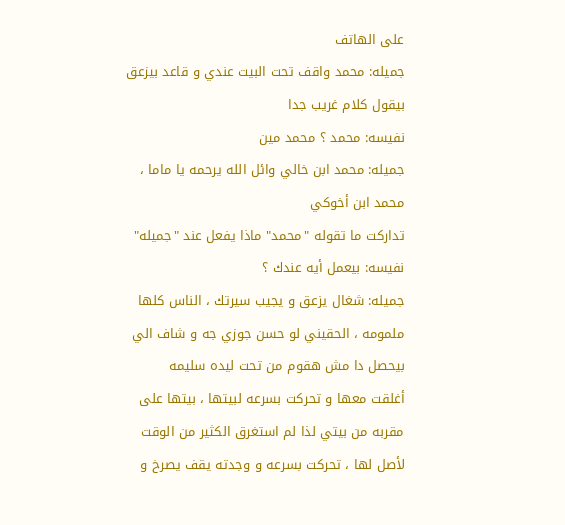على الهاتف
جميله: محمد واقف تحت البيت عندي و قاعد بيزعق بيقول كلام غريب جدا
نفيسه: محمد ؟ محمد مين
جميله: محمد ابن خالي وائل الله يرحمه يا ماما ، محمد ابن أخوكي
تداركت ما تقوله "محمد" ماذا يفعل عند "جميله"
نفيسه: بيعمل أيه عندك ؟
جميله: شغال يزعق و يجيب سيرتك ، الناس كلها ملمومه ، الحقيني لو حسن جوزي جه و شاف الي بيحصل دا مش هقوم من تحت ليده سليمه
أغلقت معها و تحركت بسرعه لبيتها ، بيتها على مقربه من بيتي لذا لم استغرق الكثير من الوقت لأصل لها ، تحركت بسرعه و وجدته يقف يصرخ و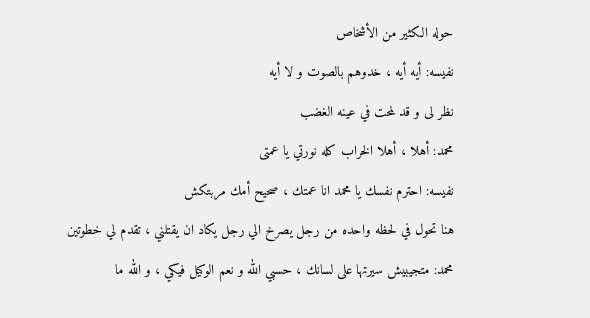حوله الكثير من الأشخاص
نفيسه: أيه أيه ، خدوهم بالصوت و لا أيه
نظر لى و قد لمحت في عينه الغضب
محمد: أهلا ، أهلا الخراب كله نورتي يا عمتى
نفيسه: احترم نفسك يا محمد انا عمتك ، صحيح أمك مربتكش
هنا تحول في لحظه واحده من رجل يصرخ الي رجل يكاد ان يقتلني ، تقدم لي خطوتين
محمد: متجيبيش سيرتها على لسانك ، حسبي الله و نعم الوكيل فيكي ، و الله ما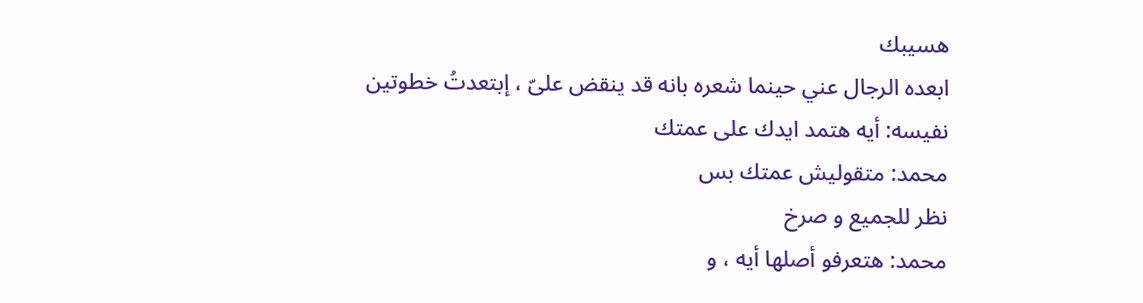هسيبك
ابعده الرجال عني حينما شعره بانه قد ينقض علىّ ، إبتعدتُ خطوتين
نفيسه: أيه هتمد ايدك على عمتك
محمد: متقوليش عمتك بس
نظر للجميع و صرخ
محمد: هتعرفو أصلها أيه ، و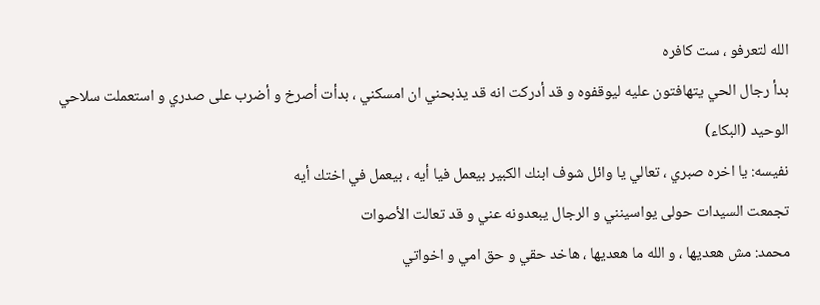الله لتعرفو ، ست كافره
بدأ رجال الحي يتهافتون عليه ليوقفوه و قد أدركت انه قد يذبحني ان امسكني ، بدأت أصرخ و أضرب على صدري و استعملت سلاحي الوحيد (البكاء)
نفيسه: يا اخره صبري ، تعالي يا وائل شوف ابنك الكبير بيعمل فيا أيه ، بيعمل في اختك أيه
تجمعت السيدات حولى يواسينني و الرجال يبعدونه عني و قد تعالت الأصوات
محمد: مش هعديها ، و الله ما هعديها ، هاخد حقي و حق امي و اخواتي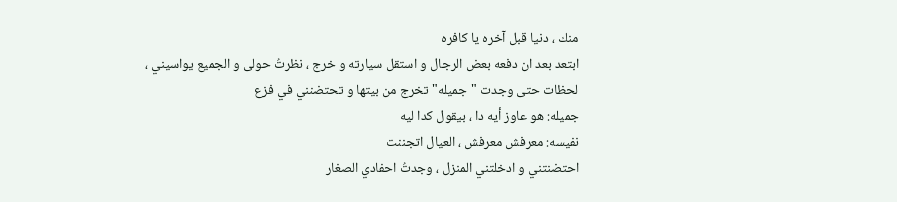منك ، دنيا قبل آخره يا كافره
ابتعد بعد ان دفعه بعض الرجال و استقل سيارته و خرج ، نظرتُ حولى و الجميع يواسيني ، لحظات حتى وجدت "جميله" تخرج من بيتها و تحتضنني في فزع
جميله: هو عاوز أيه دا ، بيقول كدا ليه
نفيسه: معرفش معرفش ، العيال اتجننت
احتضنتني و ادخلتني المنزل ، وجدتُ احفادي الصغار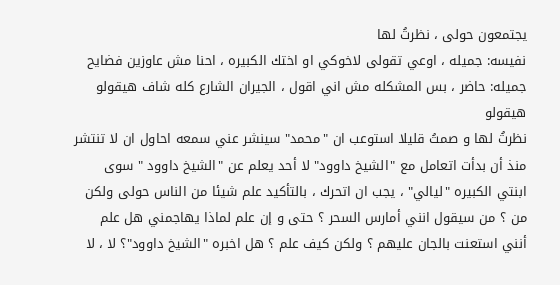يجتمعون حولى ، نظرتُ لها
نفيسه: جميله ، اوعي تقولى لاخوكي او اختك الكبيره ، احنا مش عاوزين فضايح
جميله: حاضر ، بس المشكله مش اني اقول ، الجيران الشارع كله شاف هيقولو هيقولو
نظرتُ لها و صمتُ قليلا استوعب ان "محمد" سينشر عني سمعه احاول ان لا تنتشر منذ أن بدأت اتعامل مع "الشيخ داوود" لا أحد يعلم عن "الشيخ داوود " سوى ابنتي الكبيره "ليالي" ، يجب ان اتحرك ، بالتأكيد علم شيئا من الناس حولى ولكن من ؟ من سيقول انني أمارس السحر ؟ حتى و إن علم لماذا يهاجمني هل علم أنني استعنت بالجان عليهم ؟ ولكن كيف علم ؟ هل اخبره "الشيخ داوود"؟ لا ، لا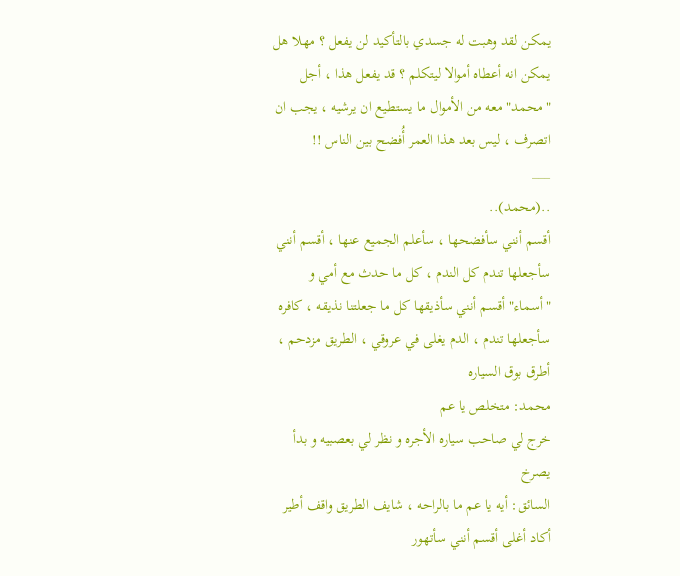يمكن لقد وهبت له جسدي بالتأكيد لن يفعل ؟ مهلا هل يمكن انه أعطاه أموالا ليتكلم ؟ قد يفعل هذا ، أجل "محمد" معه من الأموال ما يستطيع ان يرشيه ، يجب ان اتصرف ، ليس بعد هذا العمر أُفضح بين الناس !!
___
..(محمد)..
أقسم أنني سأفضحها ، سأعلم الجميع عنها ، أقسم أنني سأجعلها تندم كل الندم ، كل ما حدث مع أمي و "أسماء" أقسم أنني سأذيقها كل ما جعلتنا نذيقه ، كافره سأجعلها تندم ، الدم يغلى في عروقي ، الطريق مزدحم ، أطرق بوق السياره
محمد: متخلص يا عم
خرج لي صاحب سياره الأجره و نظر لي بعصبيه و بدأ يصرخ
السائق: أيه يا عم ما بالراحه ، شايف الطريق واقف أطير
أكاد أغلى أقسم أنني سأتهور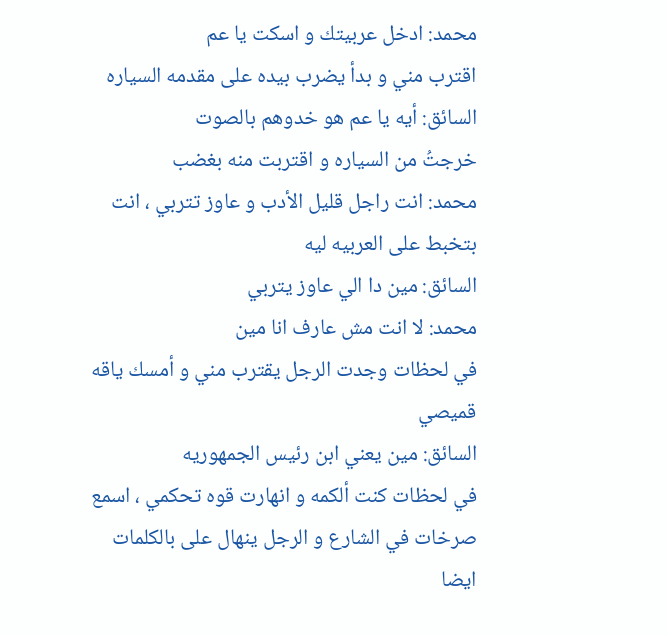محمد: ادخل عربيتك و اسكت يا عم
اقترب مني و بدأ يضرب بيده على مقدمه السياره
السائق: أيه يا عم هو خدوهم بالصوت
خرجتُ من السياره و اقتربت منه بغضب
محمد: انت راجل قليل الأدب و عاوز تتربي ، انت بتخبط على العربيه ليه
السائق: مين دا الي عاوز يتربي
محمد: لا انت مش عارف انا مين
في لحظات وجدت الرجل يقترب مني و أمسك ياقه قميصي
السائق: مين يعني ابن رئيس الجمهوريه
في لحظات كنت ألكمه و انهارت قوه تحكمي ، اسمع صرخات في الشارع و الرجل ينهال على بالكلمات ايضا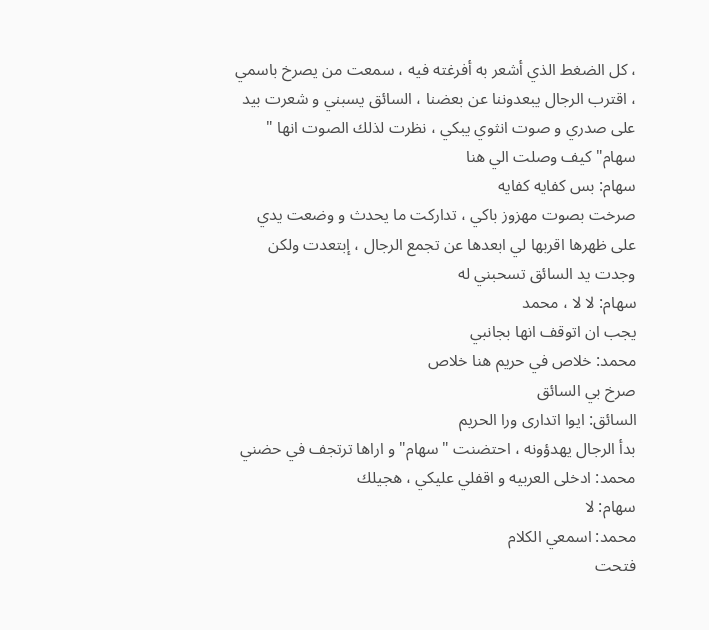، كل الضغط الذي أشعر به أفرغته فيه ، سمعت من يصرخ باسمي ، اقترب الرجال يبعدوننا عن بعضنا ، السائق يسبني و شعرت بيد على صدري و صوت انثوي يبكي ، نظرت لذلك الصوت انها " سهام" كيف وصلت الي هنا
سهام: بس كفايه كفايه
صرخت بصوت مهزوز باكي ، تداركت ما يحدث و وضعت يدي على ظهرها اقربها لي ابعدها عن تجمع الرجال ، إبتعدت ولكن وجدت يد السائق تسحبني له
سهام: لا لا ، محمد
يجب ان اتوقف انها بجانبي
محمد: خلاص في حريم هنا خلاص
صرخ بي السائق
السائق: ايوا اتدارى ورا الحريم
بدأ الرجال يهدؤونه ، احتضنت "سهام" و اراها ترتجف في حضني
محمد: ادخلى العربيه و اقفلي عليكي ، هجيلك
سهام: لا
محمد: اسمعي الكلام
فتحت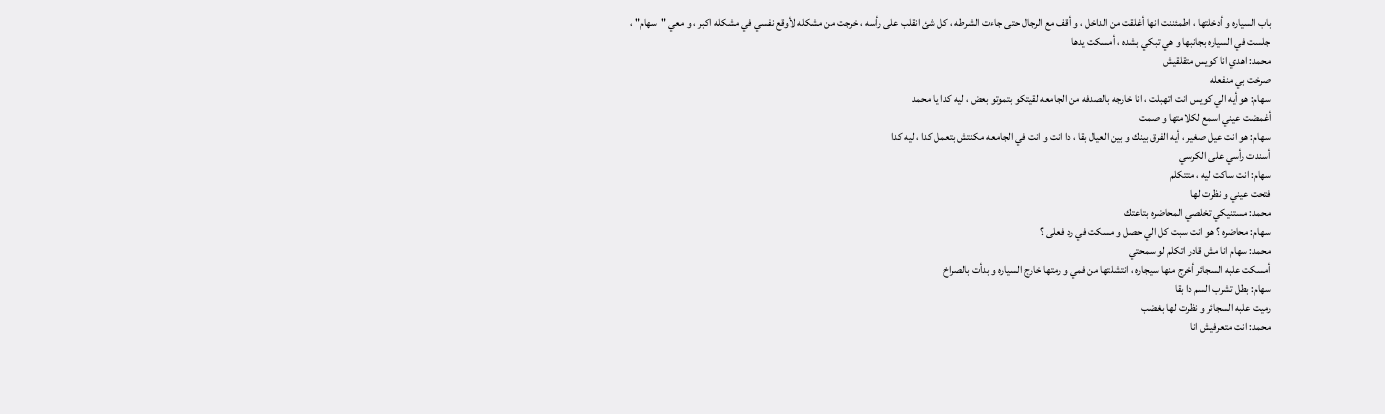باب السياره و أدخلتها ، اطمئننت انها أغلقت من الداخل ، و أقف مع الرجال حتى جاءت الشرطه ، كل شئ انقلب على رأسه ، خرجت من مشكله لأوقع نفسي في مشكله اكبر ، و معي "سهام" ، جلست في السياره بجانبها و هي تبكي بشده ، أمسكت يدها
محمد: اهدي انا كويس متقلقيش
صرخت بي منفعله
سهام: هو أيه الي كويس انت اتهبلت ، انا خارجه بالصدفه من الجامعه لقيتكو بتموتو بعض ، ليه كدا يا محمد
أغمضت عيني اسمع لكلامتها و صمت
سهام: هو انت عيل صغير ، أيه الفرق بينك و بين العيال بقا ، دا انت و انت في الجامعه مكنتش بتعمل كدا ، ليه كدا
أسندت رأسي على الكرسي
سهام: انت ساكت ليه ، متتكلم
فتحت عيني و نظرت لها
محمد: مستنيكي تخلصي المحاضره بتاعتك
سهام: محاضره ؟ هو انت سبت كل الي حصل و مسكت في رد فعلى ؟
محمد: سهام انا مش قادر اتكلم لو سمحتي
أمسكت علبه السجائر أخرج منها سيجاره ، انتشلتها من فمي و رمتها خارج السياره و بدأت بالصراخ
سهام: بطل تشرب السم دا بقا
رميت علبه السجائر و نظرت لها بغضب
محمد: انت متعرفيش انا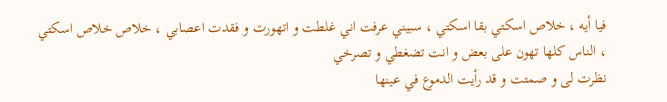فيا أيه ، خلاص اسكتي بقا اسكتي ، سبيني عرفت اني غلطت و اتهورت و فقدت اعصابي ، خلاص خلاص اسكتي ، الناس كلها تهون على بعض و انت تضغطي و تصرخي
نظرت لى و صمتت و قد رأيت الدموع في عينها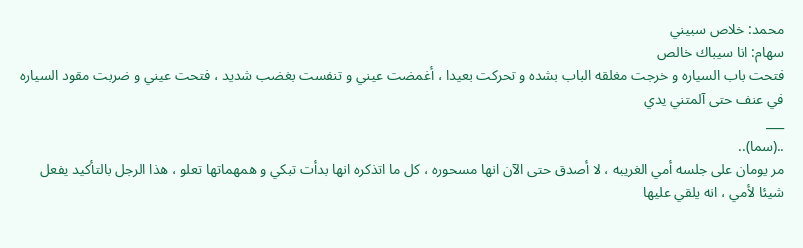محمد: خلاص سبيني
سهام: انا سيباك خالص
فتحت باب السياره و خرجت مغلقه الباب بشده و تحركت بعيدا ، أغمضت عيني و تنفست بغضب شديد ، فتحت عيني و ضربت مقود السياره في عنف حتى آلمتني يدي
___
..(سما)..
مر يومان على جلسه أمي الغريبه ، لا أصدق حتى الآن انها مسحوره ، كل ما اتذكره انها بدأت تبكي و همهماتها تعلو ، هذا الرجل بالتأكيد يفعل شيئا لأمي ، انه يلقي عليها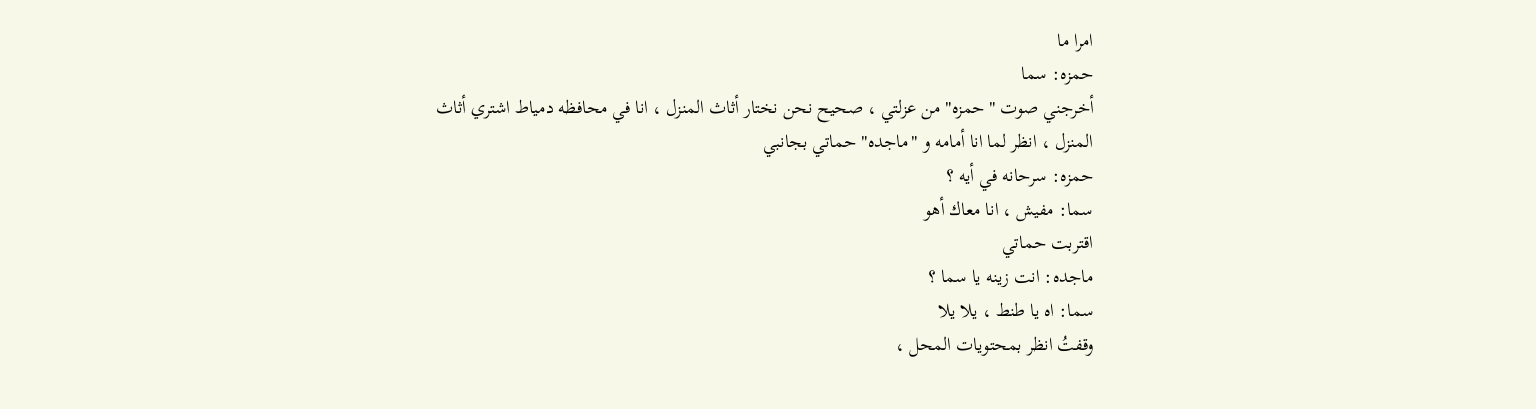امرا ما
حمزه: سما
أخرجني صوت "حمزه" من عزلتي ، صحيح نحن نختار أثاث المنزل ، انا في محافظه دمياط اشتري أثاث المنزل ، انظر لما انا أمامه و "ماجده" حماتي بجانبي
حمزه: سرحانه في أيه ؟
سما: مفيش ، انا معاك أهو
اقتربت حماتي
ماجده: انت زينه يا سما ؟
سما: اه يا طنط ، يلا يلا
وقفتُ انظر بمحتويات المحل ،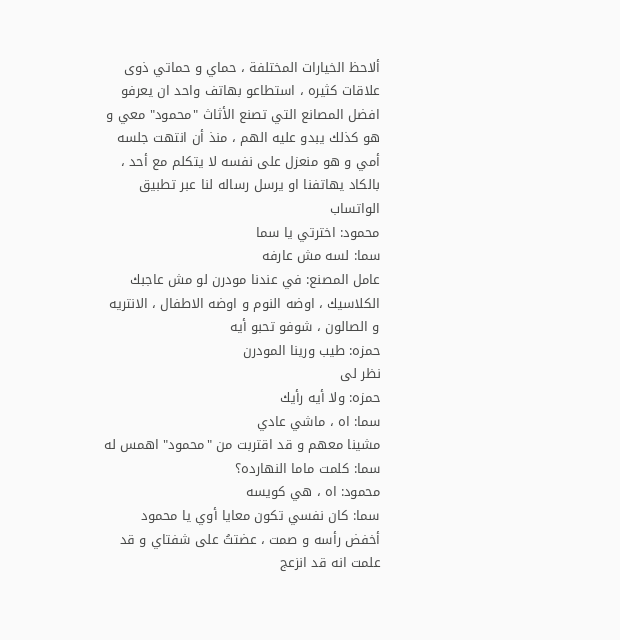ألاحظ الخيارات المختلفة ، حماي و حماتي ذوى علاقات كثيره ، استطاعو بهاتف واحد ان يعرفو افضل المصانع التي تصنع الأثاث "محمود" معي و هو كذلك يبدو عليه الهم ، منذ أن انتهت جلسه أمي و هو منعزل على نفسه لا يتكلم مع أحد ، بالكاد يهاتفنا او يرسل رساله لنا عبر تطبيق الواتساب
محمود: اخترتي يا سما
سما: لسه مش عارفه
عامل المصنع: في عندنا مودرن لو مش عاجبك الكلاسيك ، اوضه النوم و اوضه الاطفال ، الانتريه و الصالون ، شوفو تحبو أيه
حمزه: طيب ورينا المودرن
نظر لى
حمزه: ولا أيه رأيك
سما: اه ، ماشي عادي
مشينا معهم و قد اقتربت من "محمود" اهمس له
سما: كلمت ماما النهارده؟
محمود: اه ، هي كويسه
سما: كان نفسي تكون معايا أوي يا محمود
أخفض رأسه و صمت ، عضتتُ على شفتاي و قد علمت انه قد انزعج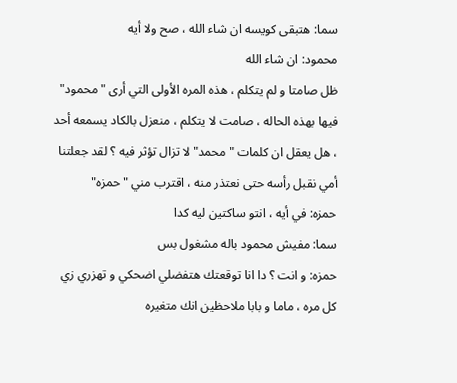سما: هتبقى كويسه ان شاء الله ، صح ولا أيه
محمود: ان شاء الله
ظل صامتا و لم يتكلم ، هذه المره الأولى التي أرى "محمود" فيها بهذه الحاله ، صامت لا يتكلم ، منعزل بالكاد يسمعه أحد ، هل يعقل ان كلمات "محمد" لا تزال تؤثر فيه ؟ لقد جعلتنا أمي نقبل رأسه حتى نعتذر منه ، اقترب مني " حمزه"
حمزه: في أيه ، انتو ساكتين ليه كدا
سما: مفيش محمود باله مشغول بس
حمزه: و انت ؟ دا انا توقعتك هتفضلي اضحكي و تهزري زي كل مره ، ماما و بابا ملاحظين انك متغيره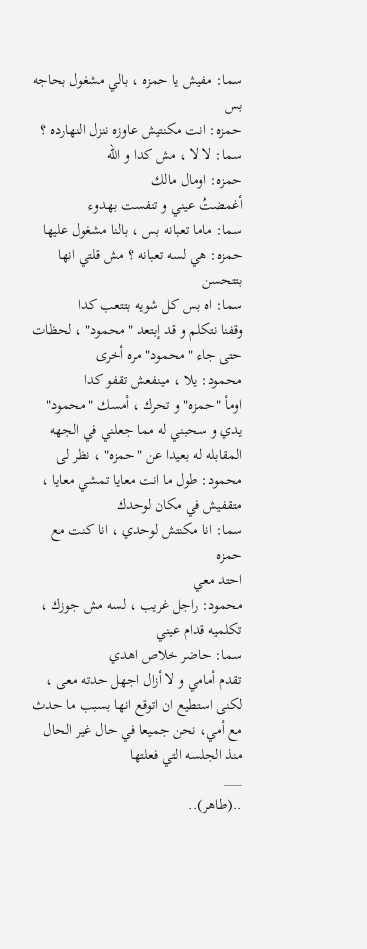سما: مفيش يا حمزه ، بالي مشغول بحاجه بس
حمزه: انت مكنتيش عاوزه ننزل النهارده ؟
سما: لا لا ، مش كدا و الله
حمزه: اومال مالك
أغمضتُ عيني و تنفست بهدوء
سما: ماما تعبانه بس ، بالنا مشغول عليها
حمزه: هي لسه تعبانه ؟ مش قلتي انها بتتحسن
سما: اه بس كل شويه بتتعب كدا
وقفنا نتكلم و قد إبتعد "محمود" ، لحظات حتى جاء "محمود" مره أخرى
محمود: يلا ، مينفعش تقفو كدا
اومأ "حمزه" و تحرك ، أمسك "محمود" يدي و سحبني له مما جعلني في الجهه المقابله له بعيدا عن "حمزه" ، نظر لى
محمود: طول ما انت معايا تمشي معايا ، متقفيش في مكان لوحدك
سما: انا مكنتش لوحدي ، انا كنت مع حمزه
احتد معي
محمود: راجل غريب ، لسه مش جوزك ، تكلميه قدام عيني
سما: حاضر خلاص اهدي
تقدم أمامي و لا أزال اجهل حدته معى ، لكنى استطيع ان اتوقع انها بسبب ما حدث مع أمي، نحن جميعا في حال غير الحال منذ الجلسه التي فعلتها
___
..(طاهر)..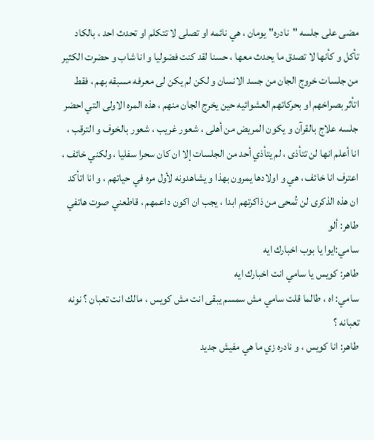مضى على جلسه "نادره" يومان ، هي نائمه او تصلى لا تتكلم او تحدث احد ، بالكاد تأكل و كأنها لا تصدق ما يحدث معها ، حسنا لقد كنت فضوليا و انا شاب و حضرت الكثير من جلسات خروج الجان من جسد الانسان و لكن لم يكن لى معرفه مسبقه بهم ، فقط اتأثر بصراخهم او بحركاتهم العشوائيه حين يخرج الجان منهم ، هذه المره الاولى التي احضر جلسه علاج بالقرآن و يكون المريض من أهلى ، شعور غريب ، شعور بالخوف و الترقب ، انا أعلم انها لن تتأذى ، لم يتأذي أحد من الجلسات إلا ان كان سحرا سفليا ، ولكني خائف ، اعترف انا خائف ، هي و اولادها يمرون بهذا و يشاهدونه لأول مره في حياتهم ، و انا اتأكد ان هذه الذكرى لن تُمحى من ذاكرتهم ابدا ، يجب ان اكون داعمهم ، قاطعني صوت هاتفي
طاهر: ألو
سامي:ايوا يا بوب اخبارك ايه
طاهر: كويس يا سامي انت اخبارك ايه
سامي: اه ، طالما قلت سامي مش سمسم يبقى انت مش كويس ، مالك انت تعبان ؟ نونه تعبانه ؟
طاهر: انا كويس ، و نادره زي ما هي مفيش جديد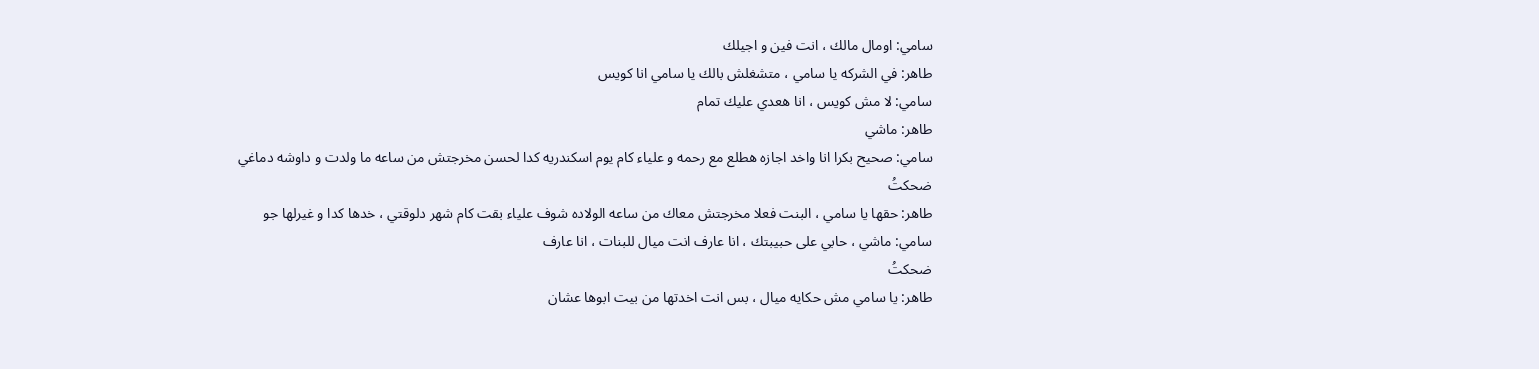سامي: اومال مالك ، انت فين و اجيلك
طاهر: في الشركه يا سامي ، متشغلش بالك يا سامي انا كويس
سامي: لا مش كويس ، انا هعدي عليك تمام
طاهر: ماشي
سامي: صحيح بكرا انا واخد اجازه هطلع مع رحمه و علياء كام يوم اسكندريه كدا لحسن مخرجتش من ساعه ما ولدت و داوشه دماغي
ضحكتُ
طاهر: حقها يا سامي ، البنت فعلا مخرجتش معاك من ساعه الولاده شوف علياء بقت كام شهر دلوقتي ، خدها كدا و غيرلها جو
سامي: ماشي ، حابي على حبيبتك ، انا عارف انت ميال للبنات ، انا عارف
ضحكتُ
طاهر: يا سامي مش حكايه ميال ، بس انت اخدتها من بيت ابوها عشان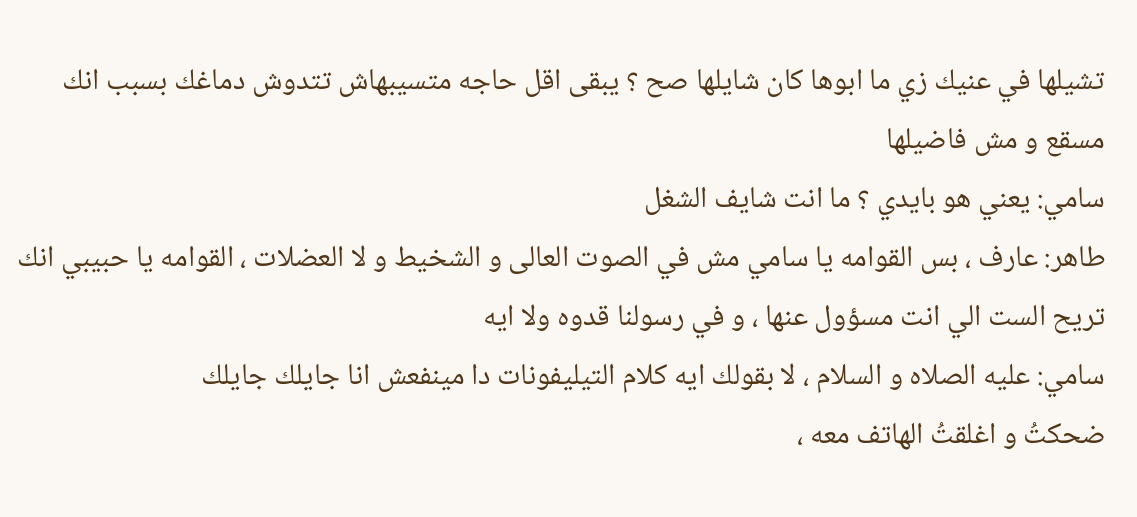تشيلها في عنيك زي ما ابوها كان شايلها صح ؟ يبقى اقل حاجه متسيبهاش تتدوش دماغك بسبب انك مسقع و مش فاضيلها
سامي: يعني هو بايدي ؟ ما انت شايف الشغل
طاهر: عارف ، بس القوامه يا سامي مش في الصوت العالى و الشخيط و لا العضلات ، القوامه يا حبيبي انك تريح الست الي انت مسؤول عنها ، و في رسولنا قدوه ولا ايه
سامي: عليه الصلاه و السلام ، لا بقولك ايه كلام التيليفونات دا مينفعش انا جايلك جايلك
ضحكتُ و اغلقتُ الهاتف معه ،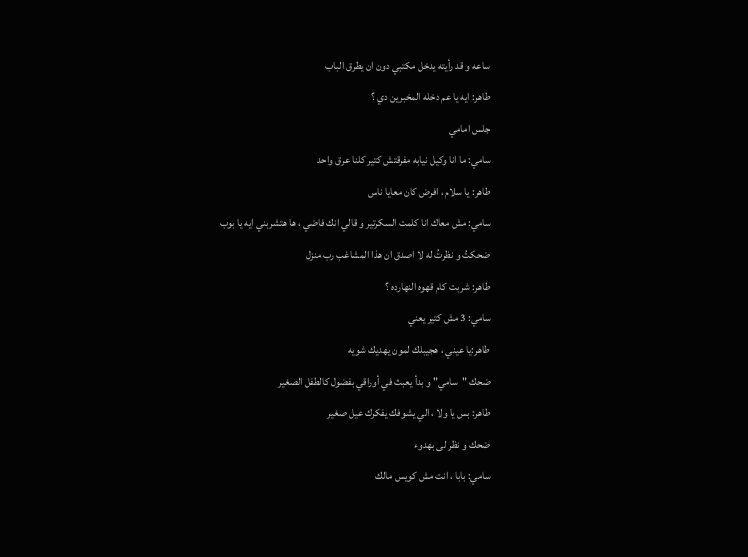ساعه و قد رأيته يدخل مكتبي دون ان يطرق الباب
طاهر: ايه يا عم دخله المخبرين دي ؟
جلس امامي
سامي: ما انا وكيل نيابه مفرقتش كتير كلنا عرق واحد
طاهر: يا سلام ، افرض كان معايا ناس
سامي: مش معاك انا كلمت السكرتير و قالي انك فاضي ، ها هتشربني ايه يا بوب
ضحكتُ و نظرتُ له لا اصدق ان هذا المشاغب رب منزل
طاهر: شربت كام قهوه النهارده ؟
سامي: 3 مش كتير يعني
طاهر:يا عيني ، هجيبلك لمون يهديك شويه
ضحك "سامي" و بدأ يعبث في أوراقي بفضول كالطفل الصغير
طاهر: بس يا ولا ، الي يشوفك يفكرك عيل صغير
ضحك و نظر لى بهدوء
سامي: بابا ، انت مش كويس مالك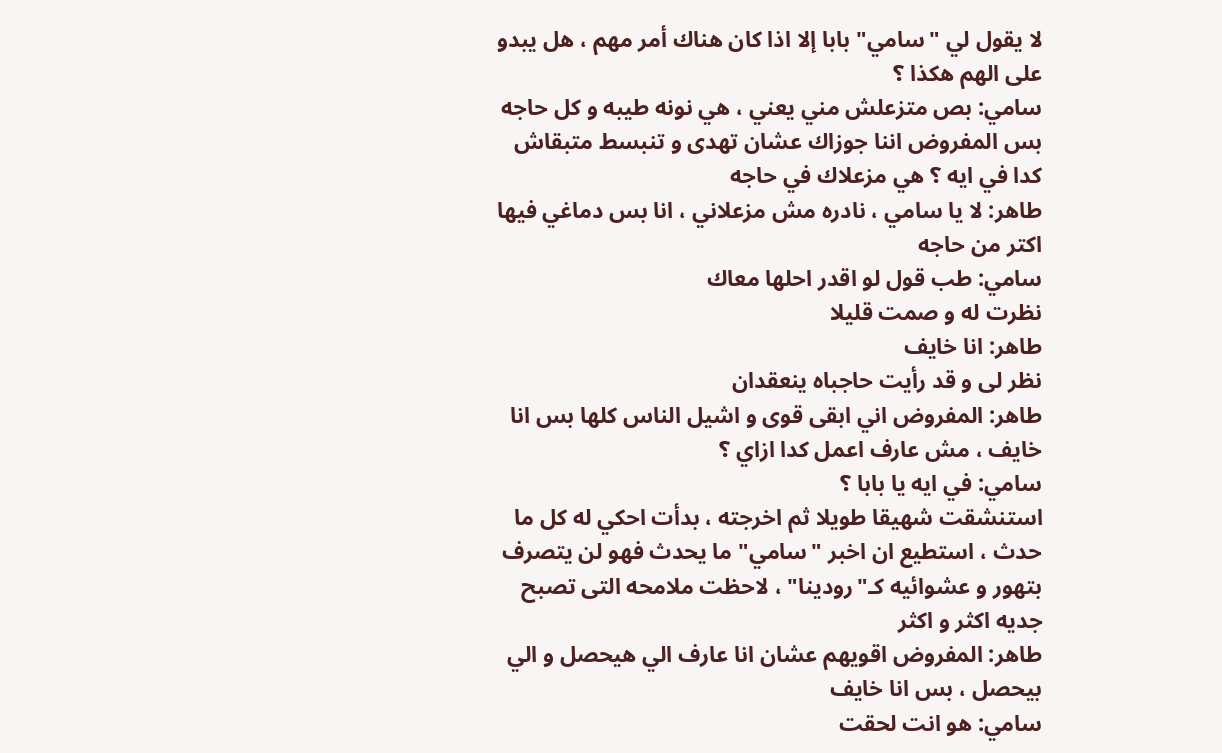لا يقول لي "سامي" بابا إلا اذا كان هناك أمر مهم ، هل يبدو على الهم هكذا ؟
سامي: بص متزعلش مني يعني ، هي نونه طيبه و كل حاجه بس المفروض اننا جوزاك عشان تهدى و تنبسط متبقاش كدا في ايه ؟ هي مزعلاك في حاجه
طاهر: لا يا سامي ، نادره مش مزعلاني ، انا بس دماغي فيها اكتر من حاجه
سامي: طب قول لو اقدر احلها معاك
نظرت له و صمت قليلا
طاهر: انا خايف
نظر لى و قد رأيت حاجباه ينعقدان
طاهر: المفروض اني ابقى قوى و اشيل الناس كلها بس انا خايف ، مش عارف اعمل كدا ازاي ؟
سامي: في ايه يا بابا ؟
استنشقت شهيقا طويلا ثم اخرجته ، بدأت احكي له كل ما حدث ، استطيع ان اخبر "سامي" ما يحدث فهو لن يتصرف بتهور و عشوائيه كـ"رودينا" ، لاحظت ملامحه التى تصبح جديه اكثر و اكثر
طاهر: المفروض اقويهم عشان انا عارف الي هيحصل و الي بيحصل ، بس انا خايف
سامي: هو انت لحقت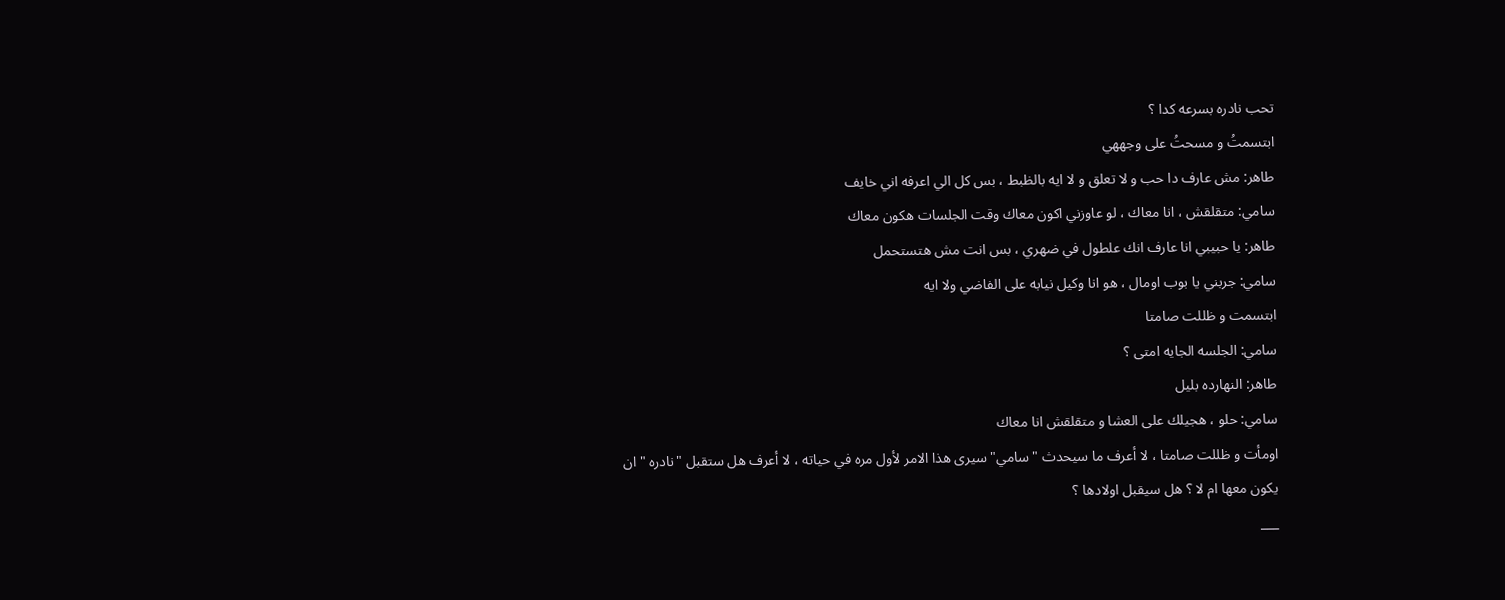تحب نادره بسرعه كدا ؟
ابتسمتُ و مسحتُ على وجههي
طاهر: مش عارف دا حب و لا تعلق و لا ايه بالظبط ، بس كل الي اعرفه اني خايف
سامي: متقلقش ، انا معاك ، لو عاوزني اكون معاك وقت الجلسات هكون معاك
طاهر: يا حبيبي انا عارف انك علطول في ضهري ، بس انت مش هتستحمل
سامي: جربني يا بوب اومال ، هو انا وكيل نيابه على الفاضي ولا ايه
ابتسمت و ظللت صامتا
سامي: الجلسه الجايه امتى ؟
طاهر: النهارده بليل
سامي: حلو ، هجيلك على العشا و متقلقش انا معاك
اومأت و ظللت صامتا ، لا أعرف ما سيحدث "سامي" سيرى هذا الامر لأول مره في حياته ، لا أعرف هل ستقبل "نادره " ان يكون معها ام لا ؟ هل سيقبل اولادها ؟
___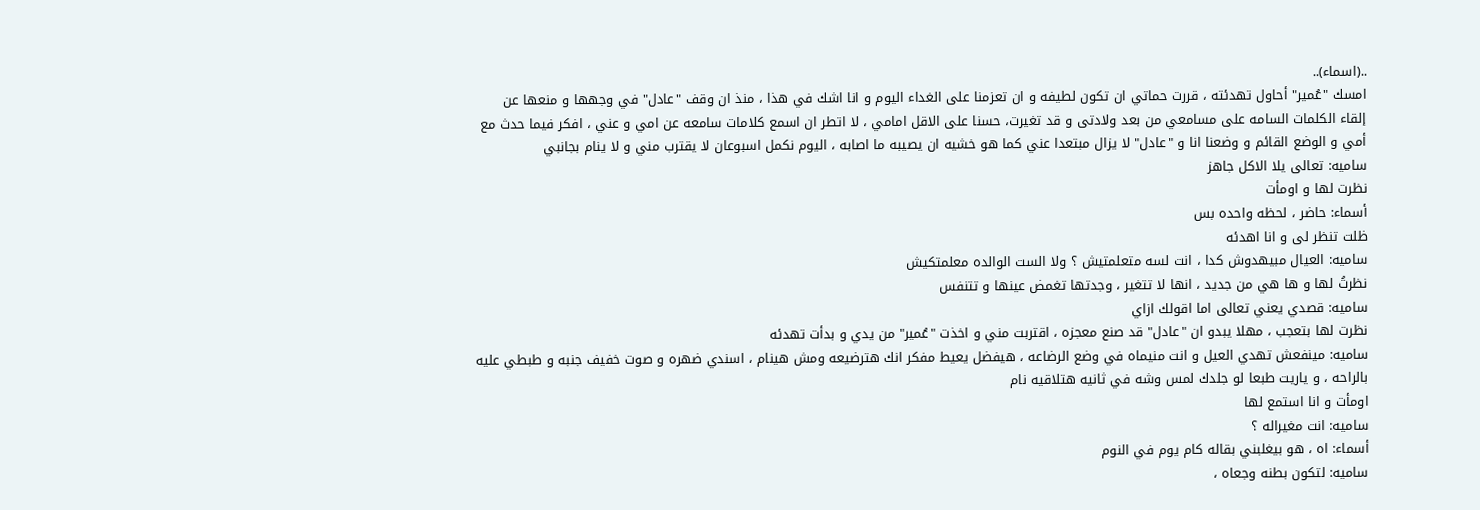..(اسماء)..
امسك "عُمير" أحاول تهدئته ، قررت حماتي ان تكون لطيفه و ان تعزمنا على الغداء اليوم و انا اشك في هذا ، منذ ان وقف "عادل" في وجهها و منعها عن إلقاء الكلمات السامه على مسامعي من بعد ولادتى و قد تغيرت، حسنا على الاقل امامي ، لا اتطر ان اسمع كلامات سامعه عن امي و عني ، افكر فيما حدث مع أمي و الوضع القائم و وضعنا انا و "عادل" لا يزال مبتعدا عني كما هو خشيه ان يصيبه ما اصابه ، اليوم نكمل اسبوعان لا يقترب مني و لا ينام بجانبي
ساميه: تعالى يلا الاكل جاهز
نظرت لها و اومأت
أسماء: حاضر ، لحظه واحده بس
ظلت تنظر لى و انا اهدئه
ساميه: العيال مبيهدوش كدا ، انت لسه متعلمتيش ؟ ولا الست الوالده معلمتكيش
نظرتُ لها و ها هي من جديد ، انها لا تتغير ، وجدتها تغمض عينها و تتنفس
ساميه: قصدي يعني تعالى اما اقولك ازاي
نظرت لها بتعجب ، مهلا يبدو ان "عادل" قد صنع معجزه ، اقتربت مني و اخذت "عُمير" من يدي و بدأت تهدئه
ساميه: مينفعش تهدي العيل و انت منيماه في وضع الرضاعه ، هيفضل يعيط مفكر انك هترضيعه ومش هينام ، اسندي ضهره و صوت خفيف جنبه و طبطي عليه بالراحه ، و ياريت طبعا لو جلدك لمس وشه في ثانيه هتلاقيه نام
اومأت و انا استمع لها
ساميه: انت مغيراله ؟
أسماء: اه ، هو بيغلبني بقاله كام يوم في النوم
ساميه: لتكون بطنه وجعاه ،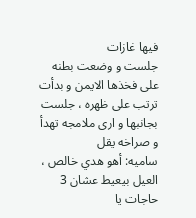فيها غازات
جلست و وضعت بطنه على فخذها الايمن و بدأت ترتب على ظهره ، جلست بجانبها و ارى ملامجه تهدأ و صراخه يقل
ساميه: أهو هدي خالص ، العيل بيعيط عشان 3 حاجات يا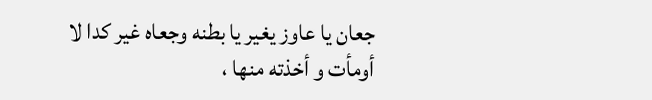جعان يا عاوز يغير يا بطنه وجعاه غير كدا لا
أومأت و أخذته منها ،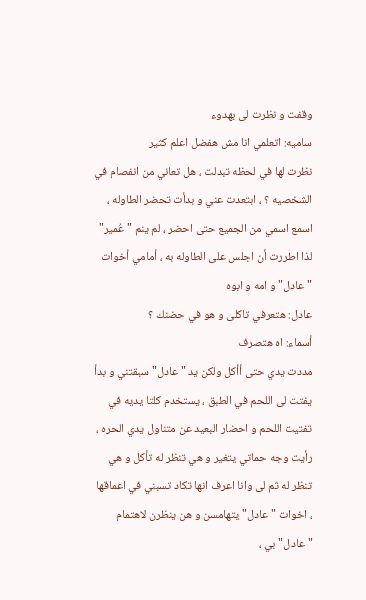وقفت و نظرت لى بهدوء
ساميه: اتعلمي انا مش هفضل اعلم كثير
نظرت لها في لحظه تبدلت ، هل تعاني من انفصام في الشخصيه ؟ ، ابتعدت عني و بدأت تحضر الطاوله ، اسمع اسمي من الجميع حتى احضر ، لم ينم "عُمير" لذا اطررت أن اجلس على الطاوله به ، أمامي أخوات "عادل" و امه و ابوه
عادل: هتعرفي تاكلى و هو في حضنك ؟
أسماء: اه هتصرف
مددت يدي حتى أأكل ولكن يد "عادل" سبقتني و بدأ يفتت لى اللحم في الطبق ، يستخدم كلتا يديه في تفتيت اللحم و احضار البعيد عن متناول يدي الحره ، رأيت وجه حماتي يتغير و هي تنظر له تأكل و هي تنظر له ثم لى وانا اعرف انها تكاد تسبني في اعماقها ، اخوات "عادل" يتهامسن و هن ينظرن لاهتمام "عادل" بي ،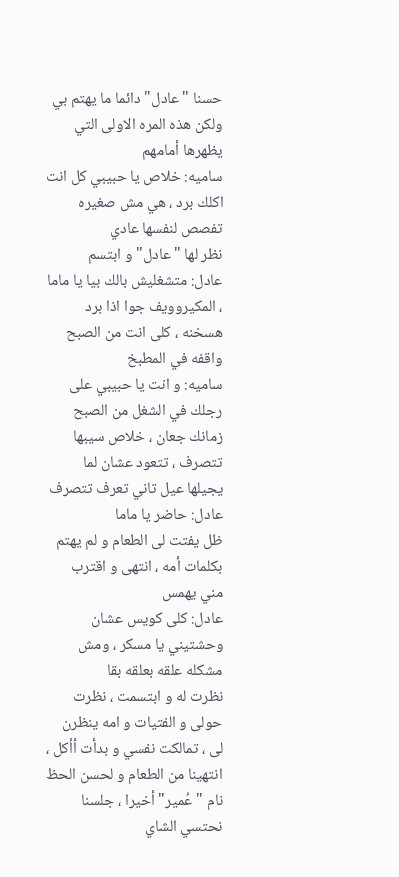حسنا "عادل" دائما ما يهتم بي ولكن هذه المره الاولى التي يظهرها أمامهم
ساميه: خلاص يا حبيبي كل انت اكلك برد ، هي مش صغيره تفصص لنفسها عادي
نظر لها "عادل" و ابتسم
عادل: متشغليش بالك بيا يا ماما ، المكيروويف جوا اذا برد هسخنه ، كلى انت من الصبح واقفه في المطبخ
ساميه: و انت يا حبيبي على رجلك في الشغل من الصبح زمانك جعان ، خلاص سيبها تتصرف ، تتعود عشان لما يجيلها عيل تاني تعرف تتصرف
عادل: حاضر يا ماما
ظل يفتت لى الطعام و لم يهتم بكلمات أمه ، انتهى و اقترب مني يهمس
عادل: كلى كويس عشان وحشتيني يا مسكر ، ومش مشكله علقه بعلقه بقا
نظرت له و ابتسمت ، نظرت حولى و الفتيات و امه ينظرن لى ، تمالكت نفسي و بدأت أأكل ، انتهينا من الطعام و لحسن الحظ نام "عُمير" أخيرا ، جلسنا نحتسي الشاي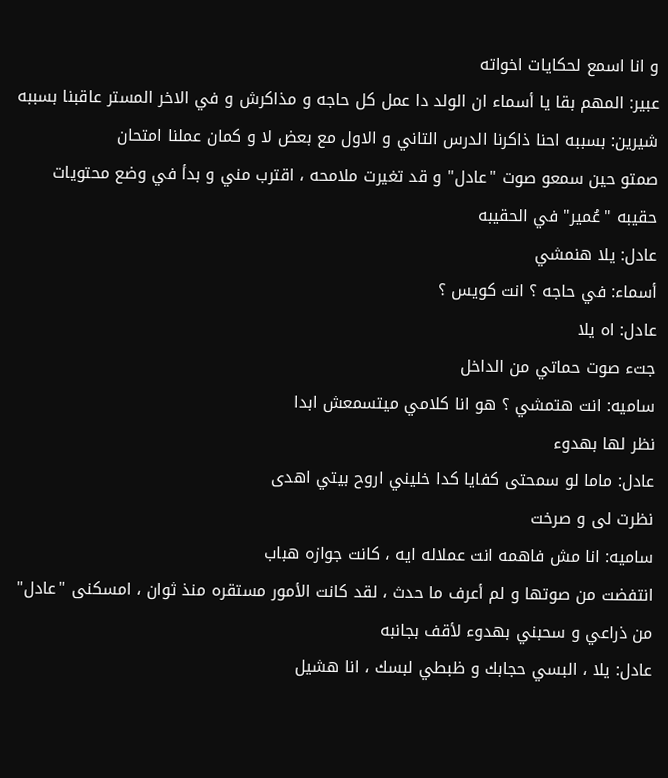و انا اسمع لحكايات اخواته
عبير: المهم بقا يا أسماء ان الولد دا عمل كل حاجه و مذاكرش و في الاخر المستر عاقبنا بسببه
شيرين: بسببه احنا ذاكرنا الدرس التاني و الاول مع بعض لا و كمان عملنا امتحان
صمتو حين سمعو صوت "عادل" و قد تغيرت ملامحه ، اقترب مني و بدأ في وضع محتويات حقيبه "عُمير" في الحقيبه
عادل: يلا هنمشي
أسماء: في حاجه ؟ انت كويس ؟
عادل: اه يلا
جتء صوت حماتي من الداخل
ساميه: انت هتمشي ؟ هو انا كلامي ميتسمعش ابدا
نظر لها بهدوء
عادل: ماما لو سمحتى كفايا كدا خليني اروح بيتي اهدى
نظرت لى و صرخت
ساميه: انا مش فاهمه انت عملاله ايه ، كانت جوازه هباب
انتفضت من صوتها و لم أعرف ما حدث ، لقد كانت الأمور مستقره منذ ثوان ، امسكنى "عادل" من ذراعي و سحبني بهدوء لأقف بجانبه
عادل: يلا ، البسي حجابك و ظبطي لبسك ، انا هشيل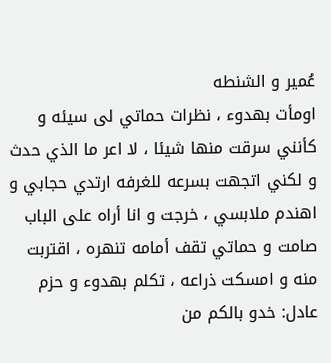عُمير و الشنطه
اومأت بهدوء ، نظرات حماتي لى سيئه و كأنني سرقت منها شيئا ، لا اعر ما الذي حدث و لكني اتجهت بسرعه للغرفه ارتدي حجابي و اهندم ملابسي ، خرجت و انا أراه على الباب صامت و حماتي تقف أمامه تنهره ، اقتربت منه و امسكت ذراعه ، تكلم بهدوء و حزم
عادل: خدو بالكم من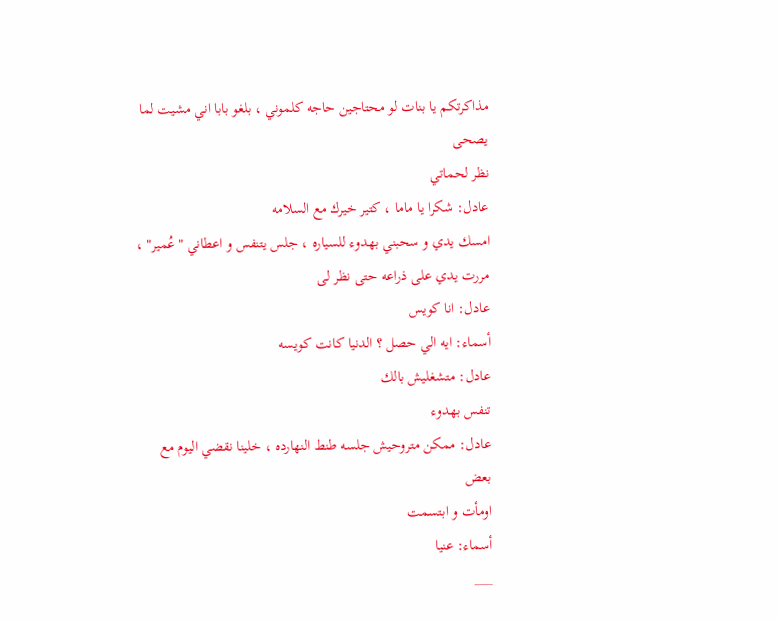مذاكرتكم يا بنات لو محتاجين حاجه كلموني ، بلغو بابا اني مشيت لما يصحى
نظر لحماتي
عادل: شكرا يا ماما ، كتير خيرك مع السلامه
امسك يدي و سحبني بهدوء للسياره ، جلس يتنفس و اعطاني "عُمير" ، مررت يدي على ذراعه حتى نظر لى
عادل: انا كويس
أسماء: ايه الي حصل ؟ الدنيا كانت كويسه
عادل: متشغليش بالك
تنفس بهدوء
عادل: ممكن متروحيش جلسه طنط النهارده ، خلينا نقضي اليوم مع بعض
اومأت و ابتسمت
أسماء: عنيا
___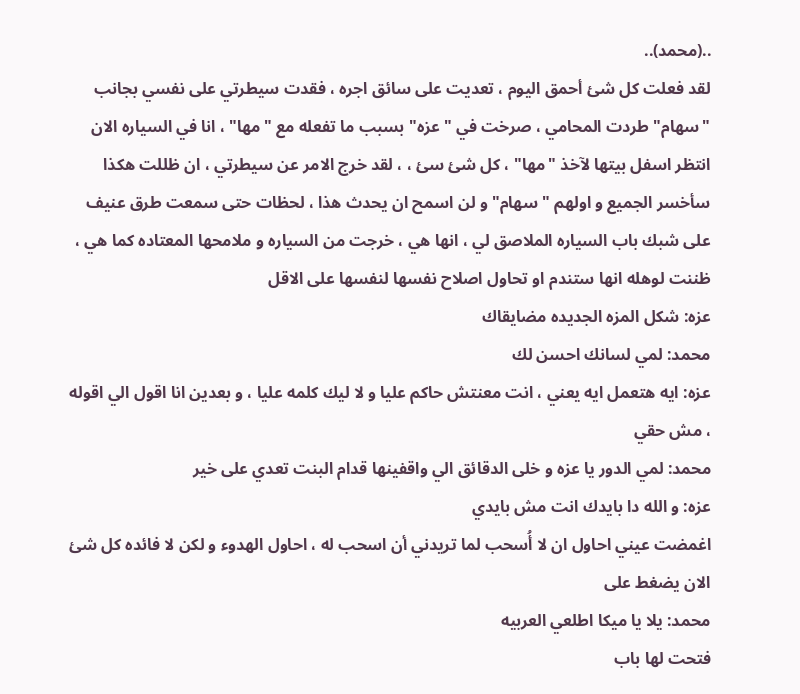..(محمد)..
لقد فعلت كل شئ أحمق اليوم ، تعديت على سائق اجره ، فقدت سيطرتي على نفسي بجانب "سهام" طردت المحامي ، صرخت في " عزه" بسبب ما تفعله مع "مها" ، انا في السياره الان انتظر اسفل بيتها لآخذ "مها" ، كل شئ سئ ، ، لقد خرج الامر عن سيطرتي ، ان ظللت هكذا سأخسر الجميع و اولهم " سهام" و لن اسمح ان يحدث هذا ، لحظات حتى سمعت طرق عنيف على شبك باب السياره الملاصق لي ، انها هي ، خرجت من السياره و ملامحها المعتاده كما هي ، ظننت لوهله انها ستندم او تحاول اصلاح نفسها لنفسها على الاقل
عزه: شكل المزه الجديده مضايقاك
محمد: لمي لسانك احسن لك
عزه: ايه هتعمل ايه يعني ، انت معنتش حاكم عليا و لا ليك كلمه عليا ، و بعدين انا اقول الي اقوله ، مش حقي
محمد: لمي الدور يا عزه و خلى الدقائق الي واقفينها قدام البنت تعدي على خير
عزه: و الله دا بايدك انت مش بايدي
اغمضت عيني احاول ان لا أُسحب لما تريدني أن اسحب له ، احاول الهدوء و لكن لا فائده كل شئ الان يضغط على
محمد: يلا يا ميكا اطلعي العربيه
فتحت لها باب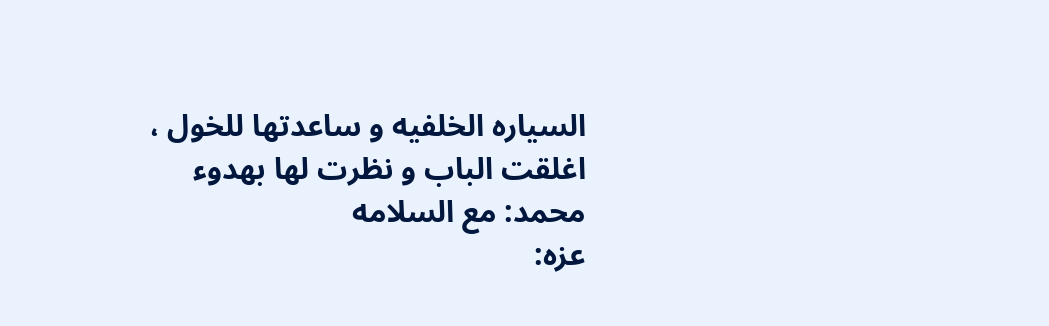السياره الخلفيه و ساعدتها للخول ، اغلقت الباب و نظرت لها بهدوء
محمد: مع السلامه
عزه: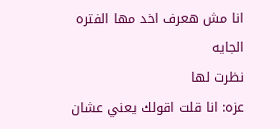انا مش هعرف اخد مها الفتره الجايه
نظرت لها
عزه: انا قلت اقولك يعني عشان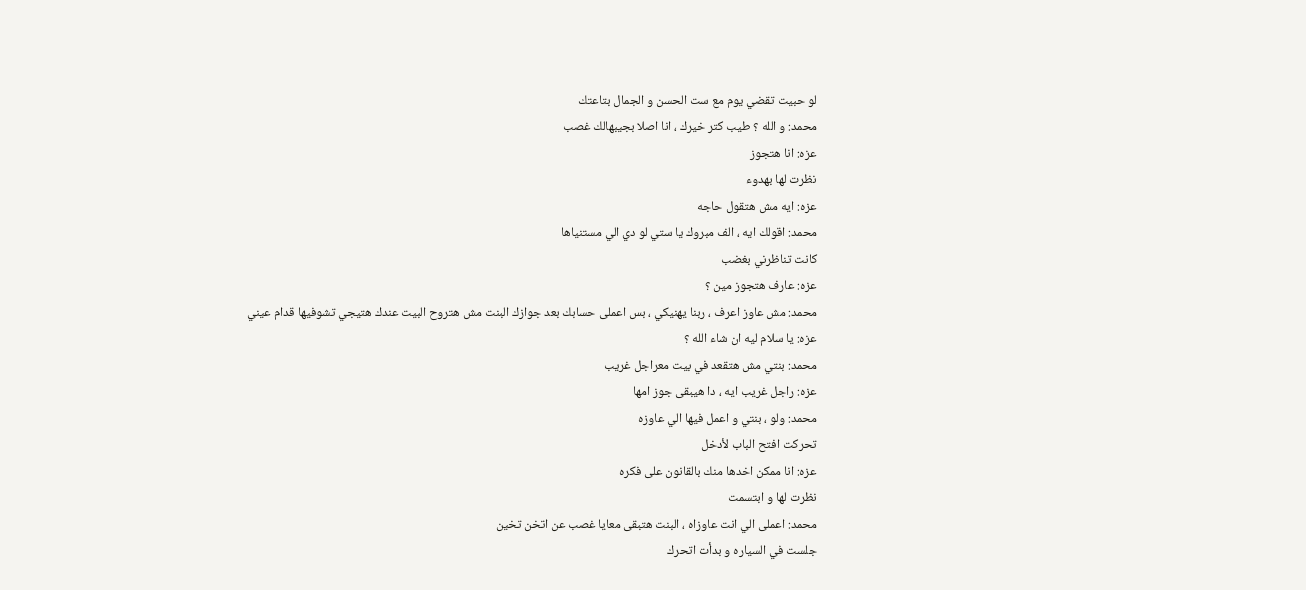لو حبيت تقضي يوم مع ست الحسن و الجمال بتاعتك
محمد: و الله ؟ طيب كتر خيرك ، انا اصلا بجيبهالك غصب
عزه: انا هتجوز
نظرت لها بهدوء
عزه: ايه مش هتقول حاجه
محمد: اقولك ايه ، الف مبروك يا ستي لو دي الي مستنياها
كانت تناظرني بغضب
عزه: عارف هتجوز مين ؟
محمد: مش عاوز اعرف ، ربنا يهنيكي ، بس اعملى حسابك بعد جوازك البنت مش هتروح البيت عندك هتيجي تشوفيها قدام عيني
عزه: يا سلام ليه ان شاء الله ؟
محمد: بنتي مش هتقعد في بيت معراجل غريب
عزه: راجل غريب ايه ، دا هيبقى جوز امها
محمد: ولو ، بنتي و اعمل فيها الي عاوزه
تحركت افتح الباب لأدخل
عزه: انا ممكن اخدها منك بالقانون على فكره
نظرت لها و ابتسمت
محمد: اعملى الي انت عاوزاه ، البنت هتبقى معايا غصب عن اتخن تخين
جلست في السياره و بدأت اتحرك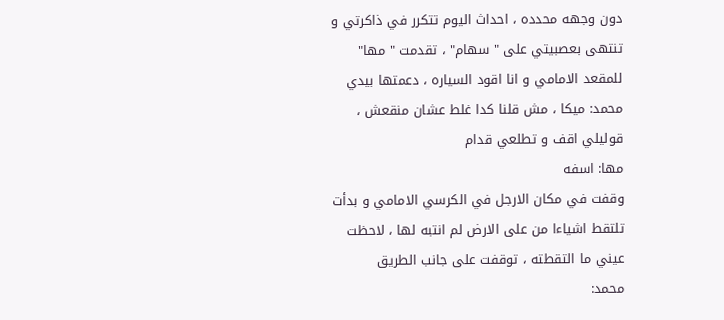دون وجهه محدده ، احداث اليوم تتكرر في ذاكرتي و تنتهى بعصبيتي على " سهام" ، تقدمت " مها" للمقعد الامامي و انا اقود السياره ، دعمتها بيدي
محمد: ميكا ، مش قلنا كدا غلط عشان منقعش ، قوليلي اقف و تطلعي قدام
مها: اسفه
وقفت في مكان الارجل في الكرسي الامامي و بدأت تلتقط اشياءا من على الارض لم انتبه لها ، لاحظت عيني ما التقطته ، توقفت على جانب الطريق
محمد: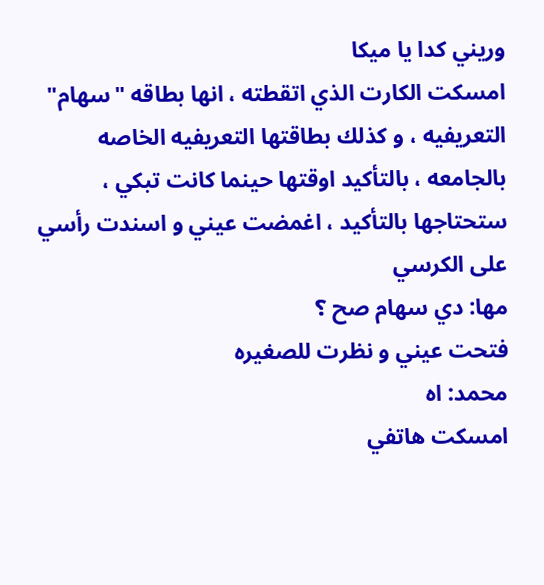وريني كدا يا ميكا
امسكت الكارت الذي اتقطته ، انها بطاقه "سهام" التعريفيه ، و كذلك بطاقتها التعريفيه الخاصه بالجامعه ، بالتأكيد اوقتها حينما كانت تبكي ، ستحتاجها بالتأكيد ، اغمضت عيني و اسندت رأسي على الكرسي
مها: دي سهام صح ؟
فتحت عيني و نظرت للصغيره
محمد: اه
امسكت هاتفي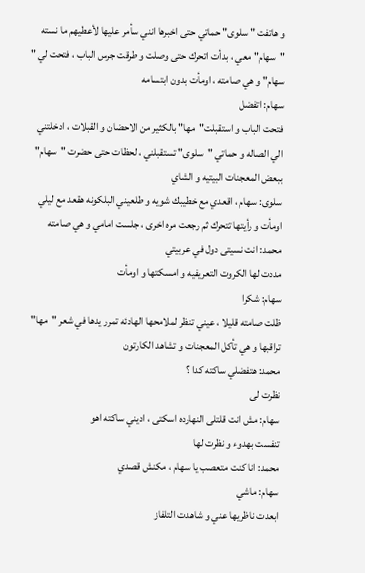و هاتفت " سلوى" حماتي حتى اخبرها انني سأمر عليها لأعطيهم ما نسته "سهام" معي ، بدأت اتحرك حتى وصلت و طرقت جرس الباب ، فتحت لي " سهام" و هي صامته ، اومأت بدون ابتسامه
سهام: اتفضل
فتحت الباب و استقبلت"مها" بالكثير من الاحضان و القبلات ، ادخلتني الي الصاله و حماتي "سلوى" تستقبلني ، لحظات حتى حضرت "سهام" ببعض المعجنات البيتيه و الشاي
سلوى: سهام ، اقعدي مع خطيبك شويه و طلعيني البلكونه هقعد مع ليلي
اومأت و رأيتها تتحرك ثم رجعت مره اخرى ، جلست امامي و هي صامته
محمد: انت نسيتى دول في عربيتي
مددت لها الكروت التعريفيه و امسكتها و اومأت
سهام: شكرا
ظلت صامته قليلا ، عيني تنظر لملامحها الهادئه تمرر يدها في شعر "مها" تراقبها و هي تأكل المعجنات و تشاهد الكارتون
محمد: هتفضلي ساكته كدا ؟
نظرت لى
سهام: مش انت قلتلى النهارده اسكتى ، اديني ساكته اهو
تنفست بهدوء و نظرت لها
محمد: انا كنت متعصب يا سهام ، مكنش قصدي
سهام: ماشي
ابعدت ناظريها عني و شاهدت التلفاز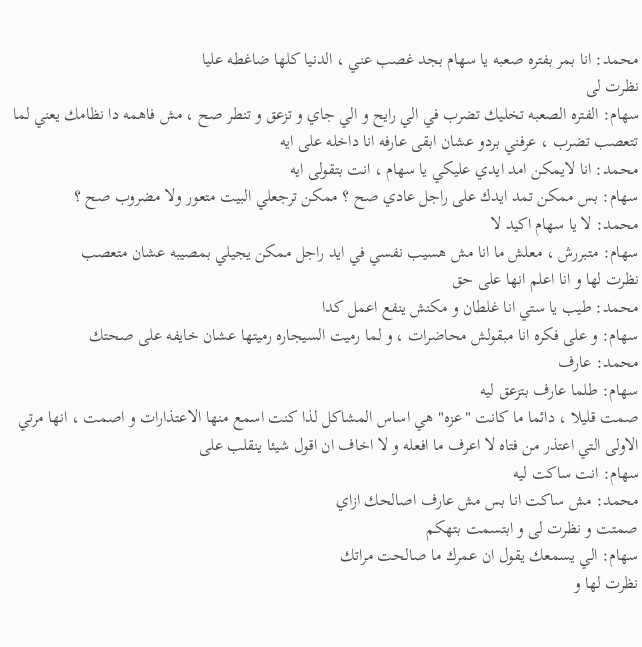محمد: انا بمر بفتره صعبه يا سهام بجد غصب عني ، الدنيا كلها ضاغطه عليا
نظرت لى
سهام: الفتره الصعبه تخليك تضرب في الي رايح و الي جاي و تزعق و تنطر صح ، مش فاهمه دا نظامك يعني لما تتعصب تضرب ، عرفني بردو عشان ابقى عارفه انا داخله على ايه
محمد: انا لايمكن امد ايدي عليكي يا سهام ، انت بتقولى ايه
سهام: بس ممكن تمد ايدك على راجل عادي صح ؟ ممكن ترجعلي البيت متعور ولا مضروب صح ؟
محمد: لا يا سهام اكيد لا
سهام: متبررش ، معلش ما انا مش هسيب نفسي في ايد راجل ممكن يجيلي بمصيبه عشان متعصب
نظرت لها و انا اعلم انها على حق
محمد: طيب يا ستي انا غلطان و مكنش ينفع اعمل كدا
سهام: و على فكره انا مبقولش محاضرات ، و لما رميت السيجاره رميتها عشان خايفه على صحتك
محمد: عارف
سهام: طلما عارف بتزعق ليه
صمت قليلا ، دائما ما كانت "عزه" هي اساس المشاكل لذا كنت اسمع منها الاعتذارات و اصمت ، انها مرتي الاولى التي اعتذر من فتاه لا اعرف ما افعله و لا اخاف ان اقول شيئا ينقلب على
سهام: انت ساكت ليه
محمد: مش ساكت انا بس مش عارف اصالحك ازاي
صمتت و نظرت لى و ابتسمت بتهكم
سهام: الي يسمعك يقول ان عمرك ما صالحت مراتك
نظرت لها و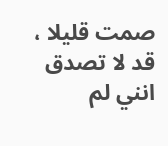صمت قليلا ، قد لا تصدق انني لم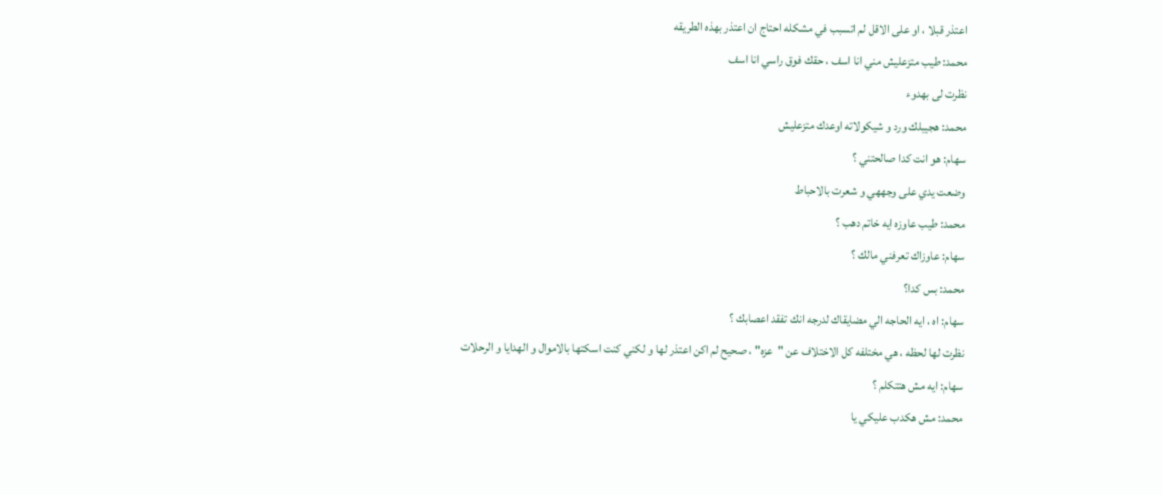اعتذر قبلا ، او على الاقل لم اتسبب في مشكله احتاج ان اعتذر بهذه الطريقه
محمد: طيب متزعليش مني انا اسف ، حقك فوق راسي انا اسف
نظرت لى بهدوء
محمد: هجيبلك ورد و شيكولاته اوعدك متزعليش
سهام: هو انت كدا صالحتني ؟
وضعت يدي على وجههي و شعرت بالاحباط
محمد: طيب عاوزه ايه خاتم دهب ؟
سهام: عاوزاك تعرفني مالك ؟
محمد: بس كدا؟
سهام: اه ، ايه الحاجه الي مضايقاك لدرجه انك تفقد اعصابك ؟
نظرت لها لحظه ، هي مختلفه كل الاختلاف عن "عزه" ، صحيح لم اكن اعتذر لها و لكني كنت اسكتها بالاموال و الهدايا و الرحلات
سهام: ايه مش هتتكلم ؟
محمد: مش هكدب عليكي يا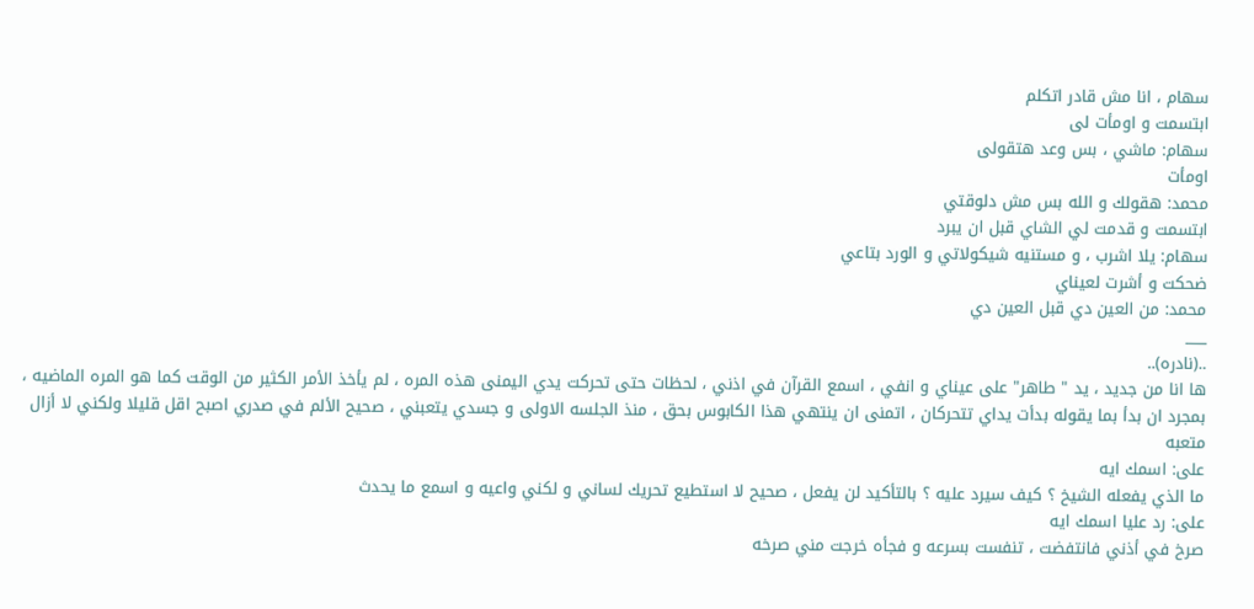سهام ، انا مش قادر اتكلم
ابتسمت و اومأت لى
سهام: ماشي ، بس وعد هتقولى
اومأت
محمد: هقولك و الله بس مش دلوقتي
ابتسمت و قدمت لي الشاي قبل ان يبرد
سهام: يلا اشرب ، و مستنيه شيكولاتي و الورد بتاعي
ضحكت و أشرت لعيناي
محمد: من العين دي قبل العين دي
___
..(نادره)..
ها انا من جديد ، يد " طاهر" على عيناي و انفي ، اسمع القرآن في اذني ، لحظات حتى تحركت يدي اليمنى هذه المره ، لم يأخذ الأمر الكثير من الوقت كما هو المره الماضيه ، بمجرد ان بدأ بما يقوله بدأت يداي تتحركان ، اتمنى ان ينتهي هذا الكابوس بحق ، منذ الجلسه الاولى و جسدي يتعبني ، صحيح الألم في صدري اصبح اقل قليلا ولكني لا أزال متعبه
على: اسمك ايه
ما الذي يفعله الشيخ ؟ كيف سيرد عليه ؟ بالتأكيد لن يفعل ، صحيح لا استطيع تحريك لساني و لكني واعيه و اسمع ما يحدث
على: رد عليا اسمك ايه
صرخ في أذني فانتفضت ، تنفست بسرعه و فجأه خرجت مني صرخه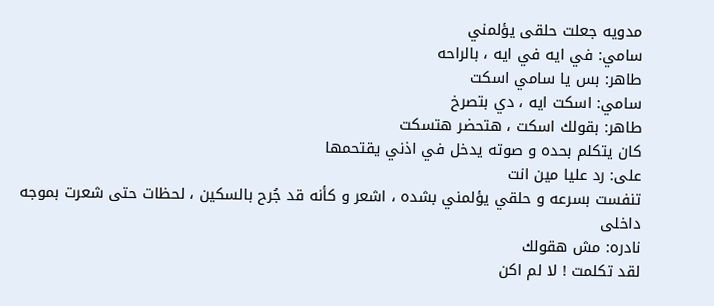مدويه جعلت حلقى يؤلمني
سامي: في ايه في ايه ، بالراحه
طاهر: بس يا سامي اسكت
سامي: اسكت ايه ، دي بتصرخ
طاهر: بقولك اسكت ، هتحضر هتسكت
كان يتكلم بحده و صوته يدخل في اذني يقتحمها
على: رد عليا مين انت
تنفست بسرعه و حلقي يؤلمني بشده ، اشعر و كأنه قد جُرح بالسكين ، لحظات حتى شعرت بموجه داخلى
نادره: مش هقولك
لقد تكلمت ! لا لم اكن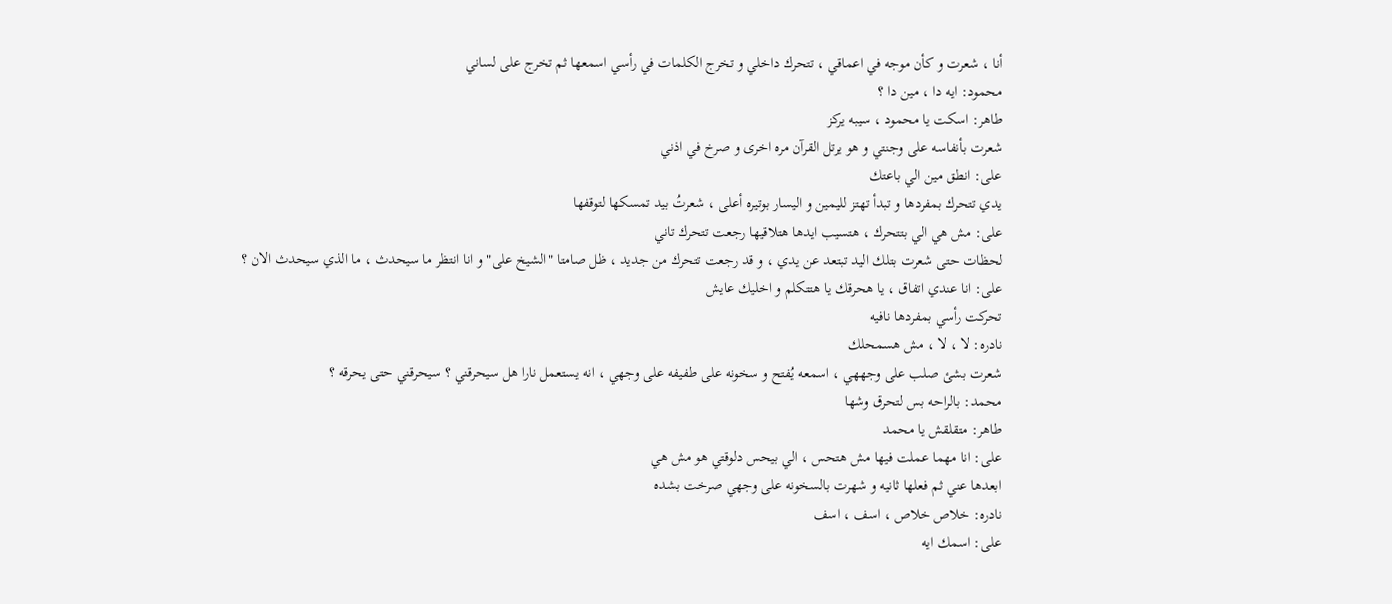أنا ، شعرت و كأن موجه في اعماقي ، تتحرك داخلي و تخرج الكلمات في رأسي اسمعها ثم تخرج على لساني
محمود: ايه دا ، مين دا ؟
طاهر: اسكت يا محمود ، سيبه يركز
شعرت بأنفاسه على وجنتي و هو يرتل القرآن مره اخرى و صرخ في اذني
على: انطق مين الي باعتك
يدي تتحرك بمفردها و تبدأ تهتز لليمين و اليسار بوتيره أعلى ، شعرتُ بيد تمسكها لتوقفها
على: مش هي الي بتتحرك ، هتسيب ايدها هتلاقيها رجعت تتحرك تاني
لحظات حتى شعرت بتلك اليد تبتعد عن يدي ، و قد رجعت تتحرك من جديد ، ظل صامتا "الشيخ على" و انا انتظر ما سيحدث ، ما الذي سيحدث الان ؟
على: انا عندي اتفاق ، يا هحرقك يا هتتكلم و اخليك عايش
تحركت رأسي بمفردها نافيه
نادره: لا ، لا ، مش هسمحلك
شعرت بشئ صلب على وجههي ، اسمعه يُفتح و سخونه على طفيفه على وجهي ، انه يستعمل نارا هل سيحرقني ؟ سيحرقني حتى يحرقه ؟
محمد: بالراحه بس لتحرق وشها
طاهر: متقلقش يا محمد
على: انا مهما عملت فيها مش هتحس ، الي بيحس دلوقتي هو مش هي
ابعدها عني ثم فعلها ثانيه و شهرت بالسخونه على وجهي صرخت بشده
نادره: خلاص خلاص ، اسف ، اسف
على: اسمك ايه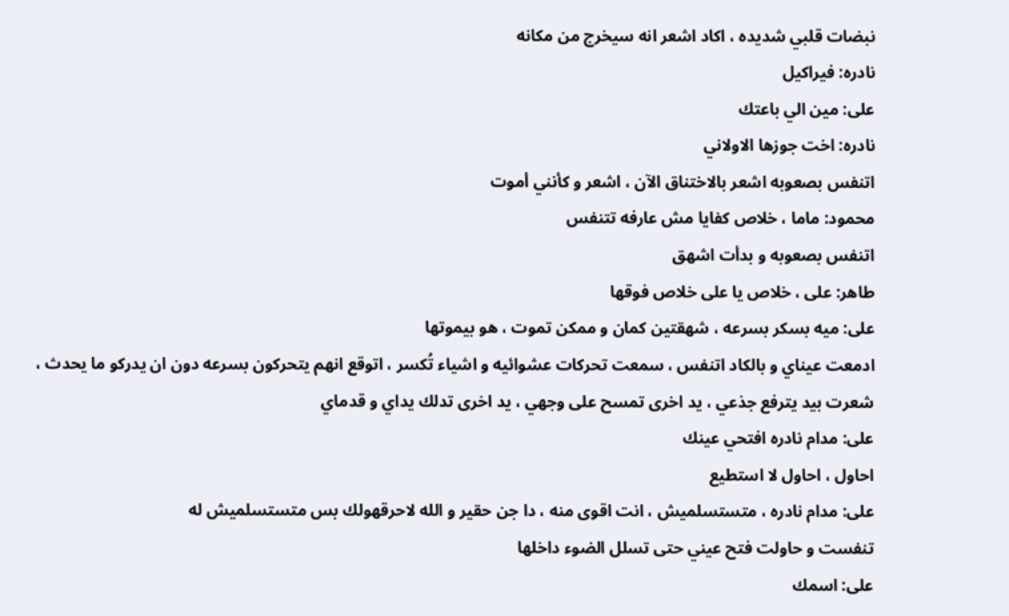نبضات قلبي شديده ، اكاد اشعر انه سيخرج من مكانه
نادره: فيراكيل
على: مين الي باعتك
نادره: اخت جوزها الاولاني
اتنفس بصعوبه اشعر بالاختناق الآن ، اشعر و كأنني أموت
محمود: ماما ، خلاص كفايا مش عارفه تتنفس
اتنفس بصعوبه و بدأت اشهق
طاهر: على ، خلاص يا على خلاص فوقها
على: ميه بسكر بسرعه ، شهقتين كمان و ممكن تموت ، هو بيموتها
ادمعت عيناي و بالكاد اتنفس ، سمعت تحركات عشوائيه و اشياء تُكسر ، اتوقع انهم يتحركون بسرعه دون ان يدركو ما يحدث ، شعرت بيد يترفع جذعي ، يد اخرى تمسح على وجهي ، يد اخرى تدلك يداي و قدماي
على: مدام نادره افتحي عينك
احاول ، احاول لا استطيع
على: مدام نادره ، متستسلميش ، انت اقوى منه ، دا جن حقير و الله لاحرقهولك بس متستسلميش له
تنفست و حاولت فتح عيني حتى تسلل الضوء داخلها
على: اسمك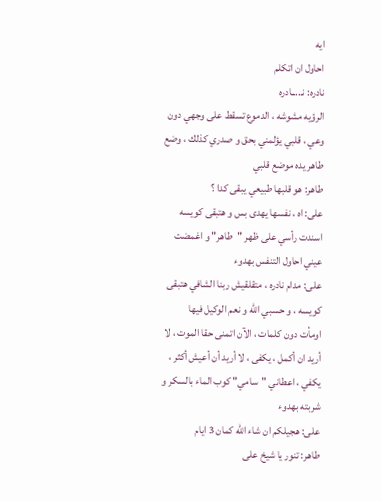ايه
احاول ان اتكلم
نادره: نـ..ــادره
الرؤيه مشوشه ، الدموع تسقط على وجهي دون وعي ، قلبي يؤلمني بحق و صدري كذلك ، وضع طاهر يده موضع قلبي
طاهر: هو قلبها طبيعي يبقى كدا ؟
على: اه ، نفسها يهدى بس و هتبقى كويسه
اسندت رأسي على ظهر "طاهر" و اغمضت عيني احاول التنفس بهدوء
على: مدام نادره ، متقلقيش ربنا الشافي هتبقى كويسه ، و حسبي الله و نعم الوكيل فيها
اومأت دون كلمات ، الآن اتمنى حقا الموت ، لا أريد ان أكمل ، يكفى ، لا أريد أن أعيش أكثر ، يكفي ، اعطاني "سامي" كوب الماء بالسكر و شربته بهدوء
على: هجيلكم ان شاء الله كمان 3 ايام
طاهر: تنور يا شيخ على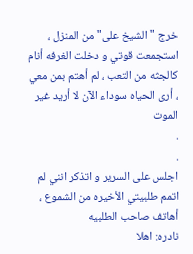خرج "الشيخ على" من المنزل ، استجمعت قوتي و دخلت الغرفه أنام كالجثه من التعب ، لم أهتم بمن معي ، أرى الحياه سوداء الآن لا أريد غير الموت
.
.
اجلس على السرير و اتذكر انني لم اتمم طلبيتي الأخيره من الشموع ، أهاتف صاحب الطلبيه
نادره: اهلا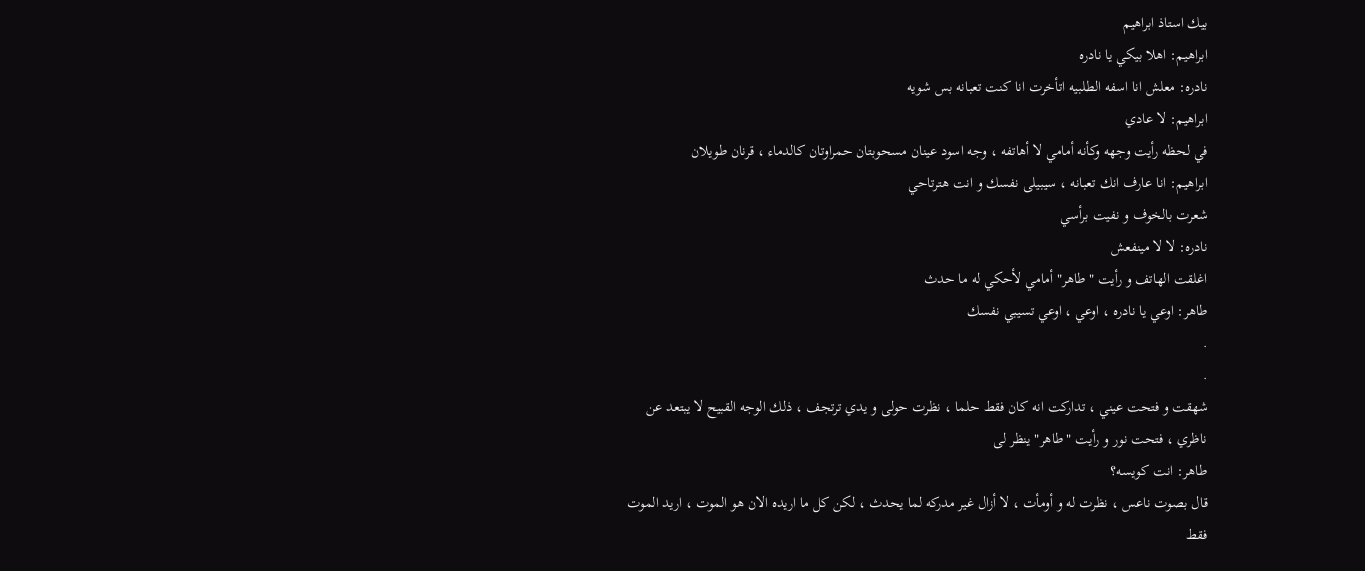بيك استاذ ابراهيم
ابراهيم: اهلا بيكي يا نادره
نادره: معلش انا اسفه الطلبيه اتأخرت انا كنت تعبانه بس شويه
ابراهيم: لا عادي
في لحظه رأيت وجهه وكأنه أمامي لا أهاتفه ، وجه اسود عينان مسحوبتان حمراوتان كالدماء ، قرنان طويلان
ابراهيم: انا عارف انك تعبانه ، سيبيلى نفسك و انت هترتاحي
شعرت بالخوف و نفيت برأسي
نادره: لا لا مينفعش
اغلقت الهاتف و رأيت "طاهر" أمامي لأحكي له ما حدث
طاهر: اوعي يا نادره ، اوعي ، اوعي تسيبي نفسك
.
.
شهقت و فتحت عيني ، تداركت انه كان فقط حلما ، نظرت حولى و يدي ترتجف ، ذلك الوجه القبيح لا يبتعد عن ناظري ، فتحت نور و رأيت "طاهر" ينظر لى
طاهر: انت كويسه؟
قال بصوت ناعس ، نظرت له و أومأت ، لا أزال غير مدركه لما يحدث ، لكن كل ما اريده الان هو الموت ، اريد الموت فقط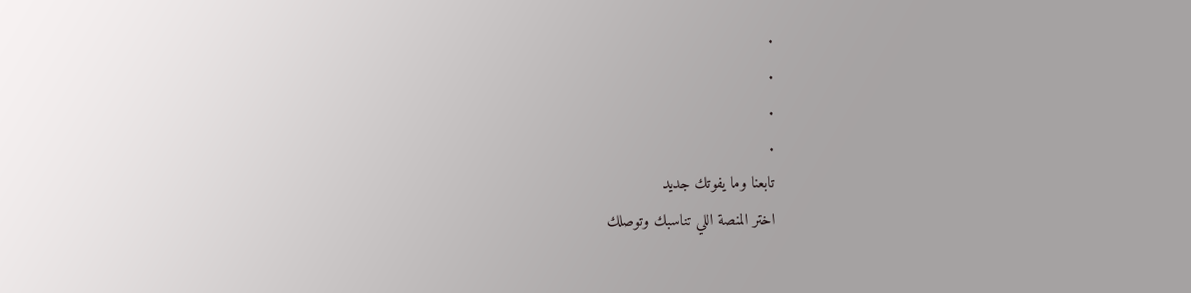.
.
.
.
تابعنا وما يفوتك جديد
اختر المنصة اللي تناسبك وتوصلك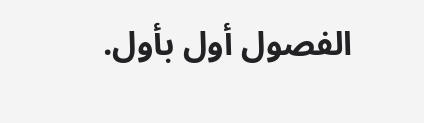الفصول أول بأول.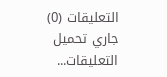التعليقات (0)
جاري تحميل التعليقات...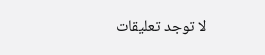لا توجد تعليقات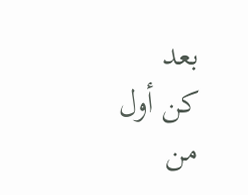بعد
كن أول من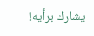يشارك برأيه!